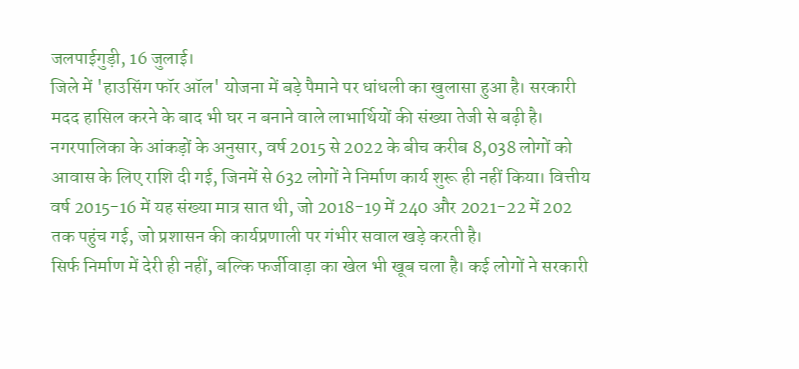जलपाईगुड़ी, 16 जुलाई।
जिले में 'हाउसिंग फॉर ऑल' योजना में बड़े पैमाने पर धांधली का खुलासा हुआ है। सरकारी मदद हासिल करने के बाद भी घर न बनाने वाले लाभार्थियों की संख्या तेजी से बढ़ी है। नगरपालिका के आंकड़ों के अनुसार, वर्ष 2015 से 2022 के बीच करीब 8,038 लोगों को आवास के लिए राशि दी गई, जिनमें से 632 लोगों ने निर्माण कार्य शुरू ही नहीं किया। वित्तीय वर्ष 2015-16 में यह संख्या मात्र सात थी, जो 2018-19 में 240 और 2021-22 में 202 तक पहुंच गई, जो प्रशासन की कार्यप्रणाली पर गंभीर सवाल खड़े करती है।
सिर्फ निर्माण में देरी ही नहीं, बल्कि फर्जीवाड़ा का खेल भी खूब चला है। कई लोगों ने सरकारी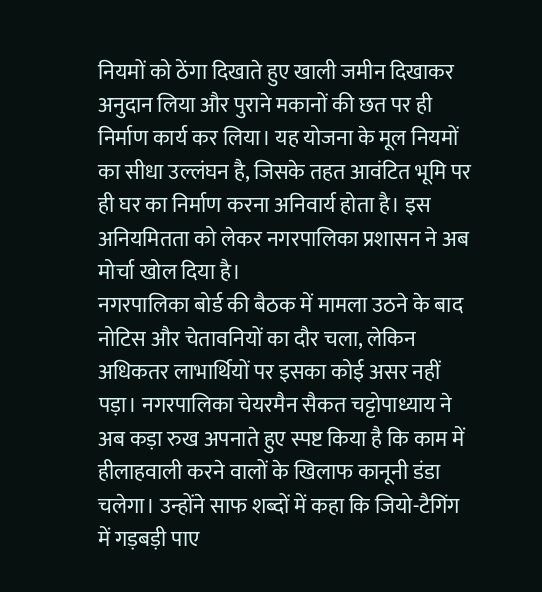नियमों को ठेंगा दिखाते हुए खाली जमीन दिखाकर अनुदान लिया और पुराने मकानों की छत पर ही निर्माण कार्य कर लिया। यह योजना के मूल नियमों का सीधा उल्लंघन है, जिसके तहत आवंटित भूमि पर ही घर का निर्माण करना अनिवार्य होता है। इस अनियमितता को लेकर नगरपालिका प्रशासन ने अब मोर्चा खोल दिया है।
नगरपालिका बोर्ड की बैठक में मामला उठने के बाद नोटिस और चेतावनियों का दौर चला, लेकिन अधिकतर लाभार्थियों पर इसका कोई असर नहीं पड़ा। नगरपालिका चेयरमैन सैकत चट्टोपाध्याय ने अब कड़ा रुख अपनाते हुए स्पष्ट किया है कि काम में हीलाहवाली करने वालों के खिलाफ कानूनी डंडा चलेगा। उन्होंने साफ शब्दों में कहा कि जियो-टैगिंग में गड़बड़ी पाए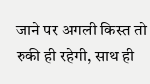जाने पर अगली किस्त तो रुकी ही रहेगी, साथ ही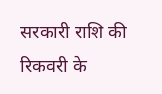सरकारी राशि की रिकवरी के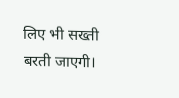लिए भी सख्ती बरती जाएगी।